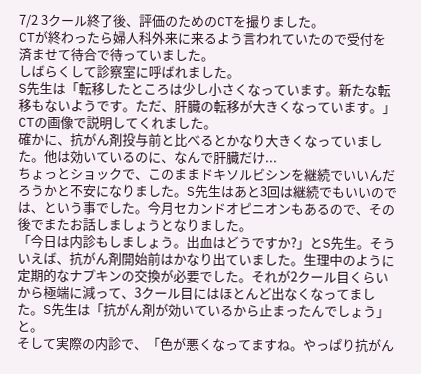7/2 3クール終了後、評価のためのCTを撮りました。
CTが終わったら婦人科外来に来るよう言われていたので受付を済ませて待合で待っていました。
しばらくして診察室に呼ばれました。
S先生は「転移したところは少し小さくなっています。新たな転移もないようです。ただ、肝臓の転移が大きくなっています。」CTの画像で説明してくれました。
確かに、抗がん剤投与前と比べるとかなり大きくなっていました。他は効いているのに、なんで肝臓だけ...
ちょっとショックで、このままドキソルビシンを継続でいいんだろうかと不安になりました。S先生はあと3回は継続でもいいのでは、という事でした。今月セカンドオピニオンもあるので、その後でまたお話しましょうとなりました。
「今日は内診もしましょう。出血はどうですか?」とS先生。そういえば、抗がん剤開始前はかなり出ていました。生理中のように定期的なナプキンの交換が必要でした。それが2クール目くらいから極端に減って、3クール目にはほとんど出なくなってました。S先生は「抗がん剤が効いているから止まったんでしょう」と。
そして実際の内診で、「色が悪くなってますね。やっぱり抗がん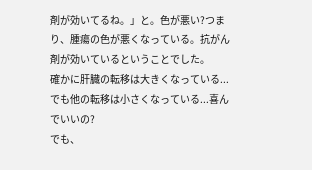剤が効いてるね。」と。色が悪い?つまり、腫瘍の色が悪くなっている。抗がん剤が効いているということでした。
確かに肝臓の転移は大きくなっている...でも他の転移は小さくなっている...喜んでいいの?
でも、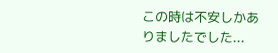この時は不安しかありましたでした...